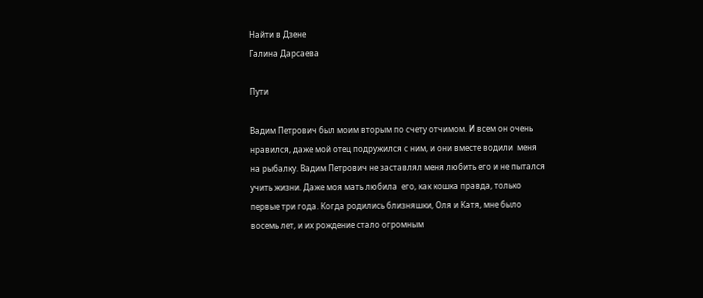Найти в Дзене
Галина Дарсаева

Пути

Вадим Петрович был моим вторым по счету отчимом. И всем он очень нравился, даже мой отец подружился с ним, и они вместе водили  меня на рыбалку. Вадим Петрович не заставлял меня любить его и не пытался учить жизни. Даже моя мать любила  его, как кошка правда, только первые три года. Когда родились близняшки, Оля и Катя, мне было восемь лет, и их рождение стало огромным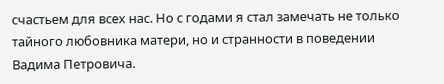счастьем для всех нас. Но с годами я стал замечать не только тайного любовника матери, но и странности в поведении Вадима Петровича.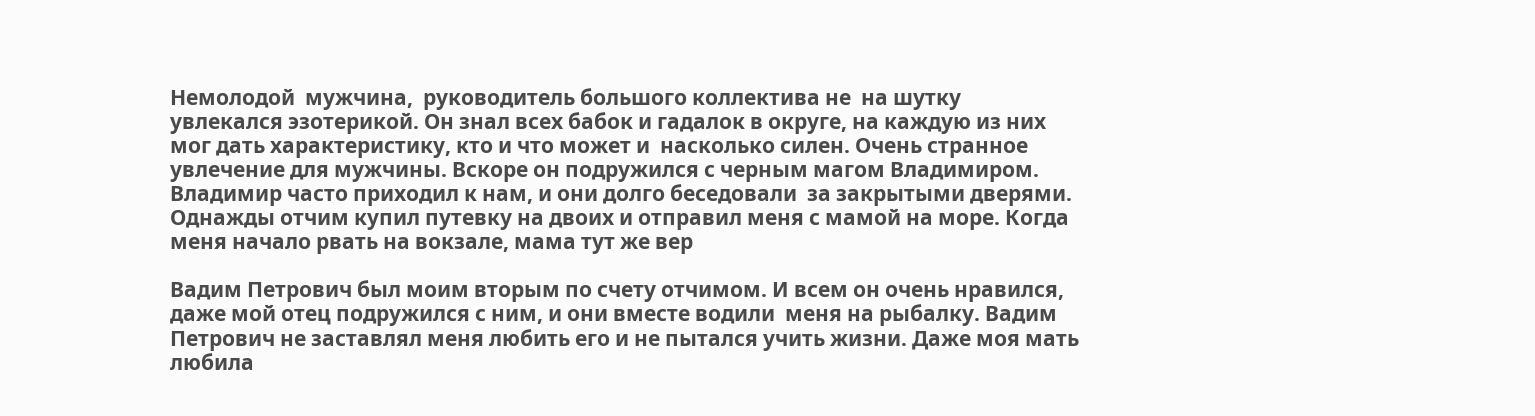Немолодой  мужчина,  руководитель большого коллектива не  на шутку  увлекался эзотерикой. Он знал всех бабок и гадалок в округе, на каждую из них мог дать характеристику, кто и что может и  насколько силен. Очень странное увлечение для мужчины. Вскоре он подружился с черным магом Владимиром. Владимир часто приходил к нам, и они долго беседовали  за закрытыми дверями.
Однажды отчим купил путевку на двоих и отправил меня с мамой на море. Когда меня начало рвать на вокзале, мама тут же вер

Вадим Петрович был моим вторым по счету отчимом. И всем он очень нравился, даже мой отец подружился с ним, и они вместе водили  меня на рыбалку. Вадим Петрович не заставлял меня любить его и не пытался учить жизни. Даже моя мать любила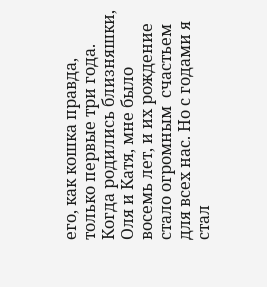его, как кошка правда, только первые три года. Когда родились близняшки, Оля и Катя, мне было восемь лет, и их рождение стало огромным  счастьем для всех нас. Но с годами я стал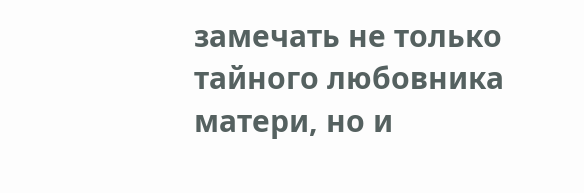замечать не только тайного любовника матери, но и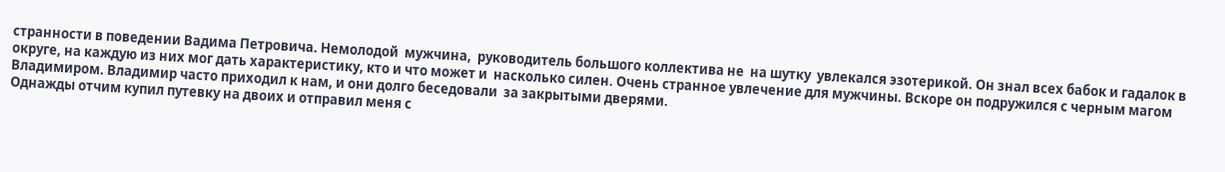странности в поведении Вадима Петровича. Немолодой  мужчина,  руководитель большого коллектива не  на шутку  увлекался эзотерикой. Он знал всех бабок и гадалок в округе, на каждую из них мог дать характеристику, кто и что может и  насколько силен. Очень странное увлечение для мужчины. Вскоре он подружился с черным магом Владимиром. Владимир часто приходил к нам, и они долго беседовали  за закрытыми дверями.
Однажды отчим купил путевку на двоих и отправил меня с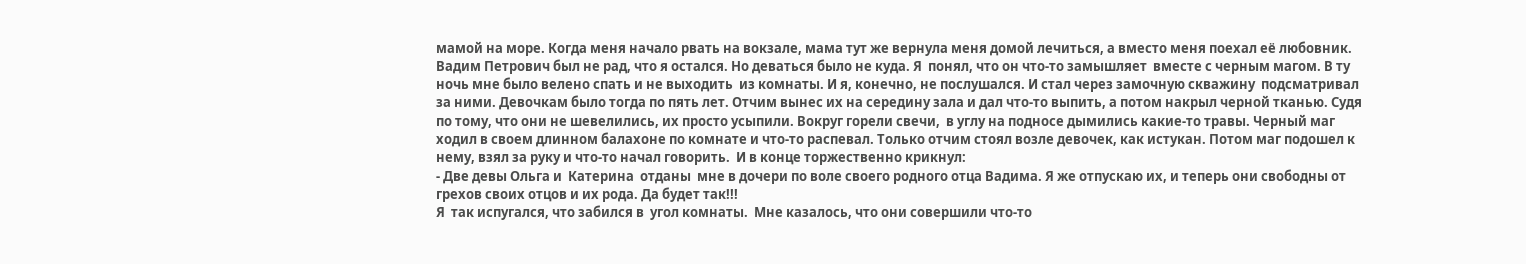мамой на море. Когда меня начало рвать на вокзале, мама тут же вернула меня домой лечиться, а вместо меня поехал её любовник. Вадим Петрович был не рад, что я остался. Но деваться было не куда. Я  понял, что он что-то замышляет  вместе с черным магом. В ту ночь мне было велено спать и не выходить  из комнаты. И я, конечно, не послушался. И стал через замочную скважину  подсматривал за ними. Девочкам было тогда по пять лет. Отчим вынес их на середину зала и дал что-то выпить, а потом накрыл черной тканью. Судя по тому, что они не шевелились, их просто усыпили. Вокруг горели свечи,  в углу на подносе дымились какие-то травы. Черный маг ходил в своем длинном балахоне по комнате и что-то распевал. Только отчим стоял возле девочек, как истукан. Потом маг подошел к нему, взял за руку и что-то начал говорить.  И в конце торжественно крикнул:
- Две девы Ольга и  Катерина  отданы  мне в дочери по воле своего родного отца Вадима. Я же отпускаю их, и теперь они свободны от грехов своих отцов и их рода. Да будет так!!!
Я  так испугался, что забился в  угол комнаты.  Мне казалось, что они совершили что-то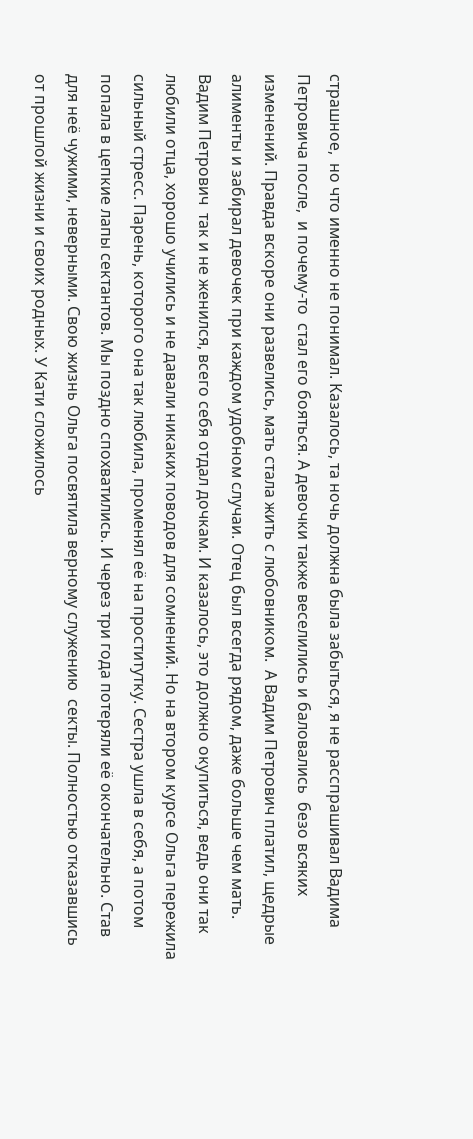страшное,  но что именно не понимал. Казалось, та ночь должна была забыться, я не расспрашивал Вадима Петровича после,  и почему-то  стал его бояться. А девочки также веселились и баловались  безо всяких изменений. Правда вскоре они развелись, мать стала жить с любовником.  А Вадим Петрович платил, щедрые алименты и забирал девочек при каждом удобном случаи. Отец был всегда рядом, даже больше чем мать.
Вадим Петрович  так и не женился, всего себя отдал дочкам. И казалось, это должно окупиться, ведь они так любили отца, хорошо учились и не давали никаких поводов для сомнений. Но на втором курсе Ольга пережила сильный стресс. Парень, которого она так любила, променял её на проститутку. Сестра ушла в себя, а потом  попала в цепкие лапы сектантов. Мы поздно спохватились. И через три года потеряли её окончательно. Став для неё чужими, неверными. Свою жизнь Ольга посвятила верному служению  секты. Полностью отказавшись от прошлой жизни и своих родных. У Кати сложилось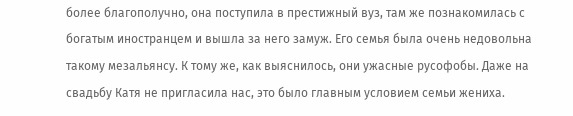более благополучно, она поступила в престижный вуз, там же познакомилась с богатым иностранцем и вышла за него замуж. Его семья была очень недовольна такому мезальянсу. К тому же, как выяснилось, они ужасные русофобы. Даже на свадьбу Катя не пригласила нас, это было главным условием семьи жениха.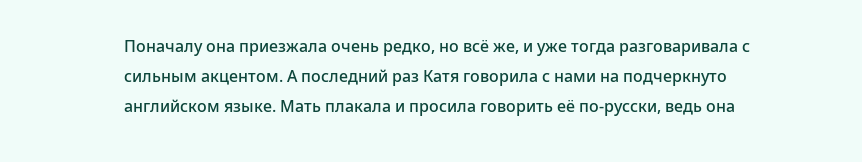Поначалу она приезжала очень редко, но всё же, и уже тогда разговаривала с сильным акцентом. А последний раз Катя говорила с нами на подчеркнуто английском языке. Мать плакала и просила говорить её по-русски, ведь она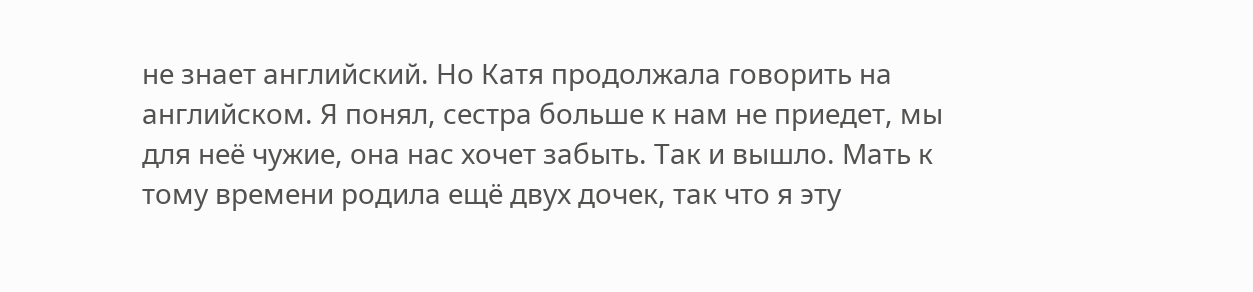не знает английский. Но Катя продолжала говорить на английском. Я понял, сестра больше к нам не приедет, мы для неё чужие, она нас хочет забыть. Так и вышло. Мать к тому времени родила ещё двух дочек, так что я эту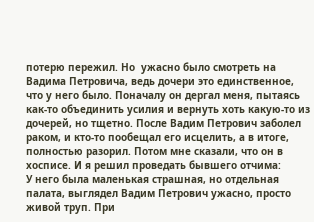потерю пережил. Но  ужасно было смотреть на Вадима Петровича, ведь дочери это единственное, что у него было. Поначалу он дергал меня, пытаясь как-то объединить усилия и вернуть хоть какую-то из дочерей, но тщетно. После Вадим Петрович заболел раком, и кто-то пообещал его исцелить, а в итоге, полностью разорил. Потом мне сказали, что он в хосписе. И я решил проведать бывшего отчима:
У него была маленькая страшная, но отдельная палата, выглядел Вадим Петрович ужасно, просто живой труп. При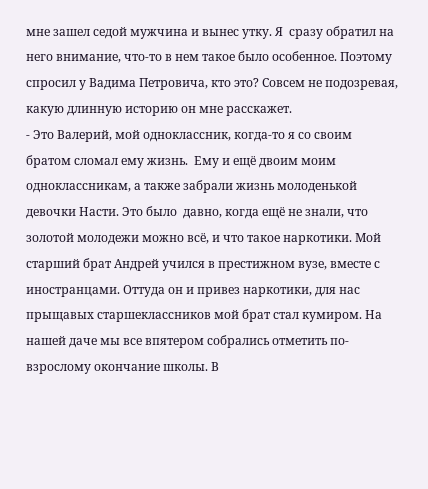мне зашел седой мужчина и вынес утку. Я  сразу обратил на него внимание, что-то в нем такое было особенное. Поэтому спросил у Вадима Петровича, кто это? Совсем не подозревая, какую длинную историю он мне расскажет.
- Это Валерий, мой одноклассник, когда-то я со своим  братом сломал ему жизнь.  Ему и ещё двоим моим одноклассникам, а также забрали жизнь молоденькой девочки Насти. Это было  давно, когда ещё не знали, что золотой молодежи можно всё, и что такое наркотики. Мой старший брат Андрей учился в престижном вузе, вместе с иностранцами. Оттуда он и привез наркотики, для нас прыщавых старшеклассников мой брат стал кумиром. На нашей даче мы все впятером собрались отметить по-взрослому окончание школы. В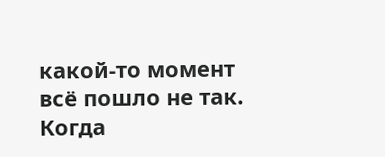какой-то момент всё пошло не так. Когда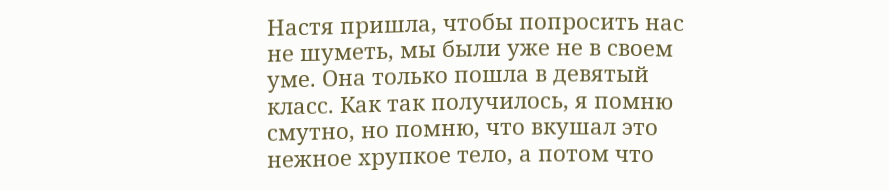Настя пришла, чтобы попросить нас не шуметь, мы были уже не в своем уме. Она только пошла в девятый класс. Как так получилось, я помню смутно, но помню, что вкушал это нежное хрупкое тело, а потом что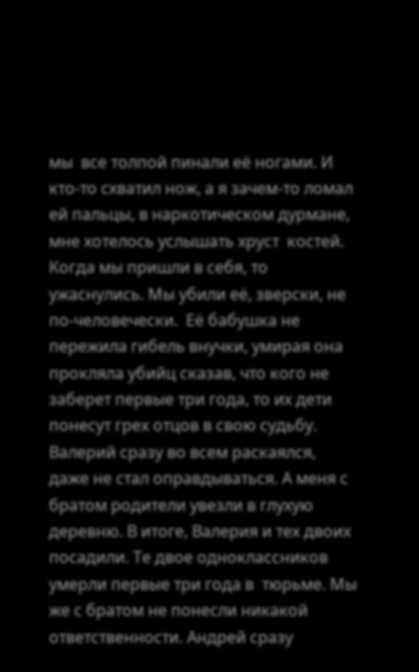мы  все толпой пинали её ногами. И кто-то схватил нож, а я зачем-то ломал ей пальцы, в наркотическом дурмане, мне хотелось услышать хруст  костей. Когда мы пришли в себя, то ужаснулись. Мы убили её, зверски, не по-человечески.  Её бабушка не пережила гибель внучки, умирая она прокляла убийц сказав, что кого не заберет первые три года, то их дети понесут грех отцов в свою судьбу. Валерий сразу во всем раскаялся, даже не стал оправдываться. А меня с братом родители увезли в глухую деревню. В итоге, Валерия и тех двоих посадили. Те двое одноклассников умерли первые три года в  тюрьме. Мы же с братом не понесли никакой ответственности. Андрей сразу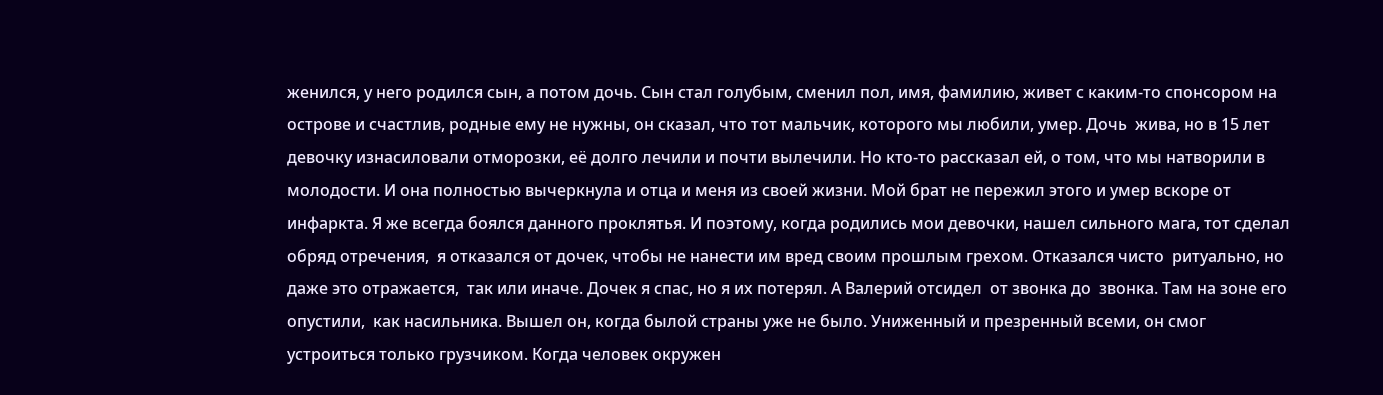женился, у него родился сын, а потом дочь. Сын стал голубым, сменил пол, имя, фамилию, живет с каким-то спонсором на острове и счастлив, родные ему не нужны, он сказал, что тот мальчик, которого мы любили, умер. Дочь  жива, но в 15 лет девочку изнасиловали отморозки, её долго лечили и почти вылечили. Но кто-то рассказал ей, о том, что мы натворили в молодости. И она полностью вычеркнула и отца и меня из своей жизни. Мой брат не пережил этого и умер вскоре от инфаркта. Я же всегда боялся данного проклятья. И поэтому, когда родились мои девочки, нашел сильного мага, тот сделал обряд отречения,  я отказался от дочек, чтобы не нанести им вред своим прошлым грехом. Отказался чисто  ритуально, но даже это отражается,  так или иначе. Дочек я спас, но я их потерял. А Валерий отсидел  от звонка до  звонка. Там на зоне его опустили,  как насильника. Вышел он, когда былой страны уже не было. Униженный и презренный всеми, он смог устроиться только грузчиком. Когда человек окружен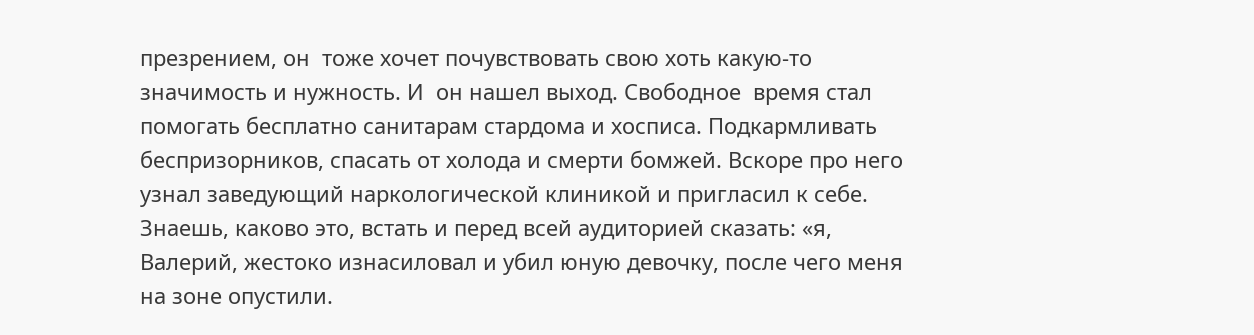презрением, он  тоже хочет почувствовать свою хоть какую-то значимость и нужность. И  он нашел выход. Свободное  время стал помогать бесплатно санитарам стардома и хосписа. Подкармливать беспризорников, спасать от холода и смерти бомжей. Вскоре про него узнал заведующий наркологической клиникой и пригласил к себе. Знаешь, каково это, встать и перед всей аудиторией сказать: «я, Валерий, жестоко изнасиловал и убил юную девочку, после чего меня на зоне опустили.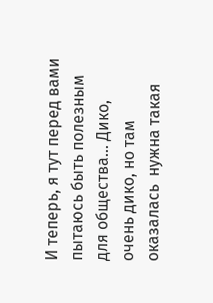И теперь, я тут перед вами пытаюсь быть полезным для общества… Дико, очень дико, но там оказалась  нужна такая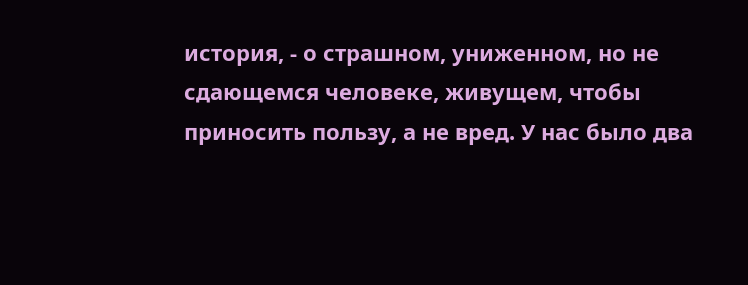история, - о страшном, униженном, но не  сдающемся человеке, живущем, чтобы приносить пользу, а не вред. У нас было два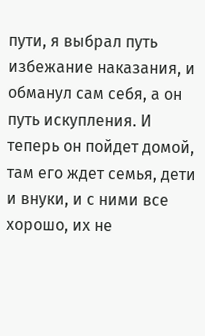пути, я выбрал путь избежание наказания, и обманул сам себя, а он путь искупления. И теперь он пойдет домой, там его ждет семья, дети и внуки, и с ними все хорошо, их не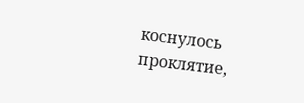коснулось проклятие,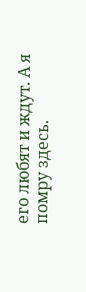его любят и ждут. А я помру здесь.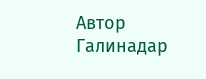Автор Галинадар